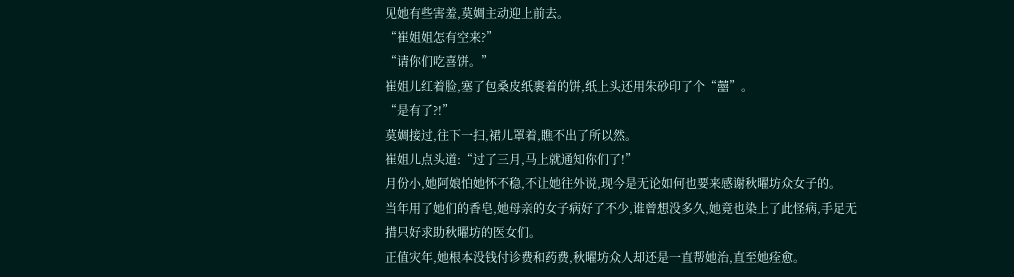见她有些害羞,莫婤主动迎上前去。
“崔姐姐怎有空来?”
“请你们吃喜饼。”
崔姐儿红着脸,塞了包桑皮纸裹着的饼,纸上头还用朱砂印了个“囍”。
“是有了?!”
莫婤接过,往下一扫,裙儿罩着,瞧不出了所以然。
崔姐儿点头道:“过了三月,马上就通知你们了!”
月份小,她阿娘怕她怀不稳,不让她往外说,现今是无论如何也要来感谢秋曜坊众女子的。
当年用了她们的香皂,她母亲的女子病好了不少,谁曾想没多久,她竟也染上了此怪病,手足无措只好求助秋曜坊的医女们。
正值灾年,她根本没钱付诊费和药费,秋曜坊众人却还是一直帮她治,直至她痊愈。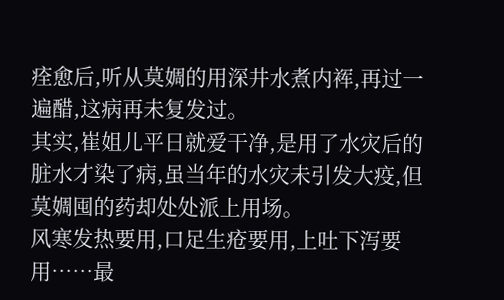痊愈后,听从莫婤的用深井水煮内裈,再过一遍醋,这病再未复发过。
其实,崔姐儿平日就爱干净,是用了水灾后的脏水才染了病,虽当年的水灾未引发大疫,但莫婤囤的药却处处派上用场。
风寒发热要用,口足生疮要用,上吐下泻要用……最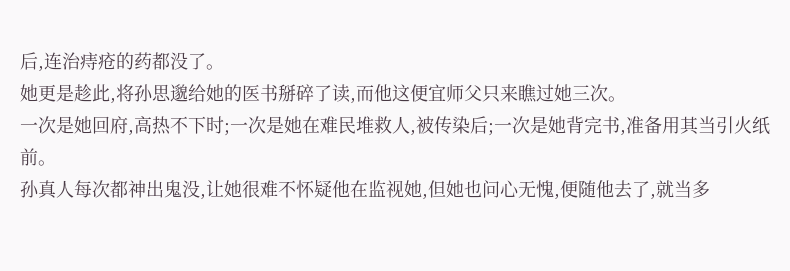后,连治痔疮的药都没了。
她更是趁此,将孙思邈给她的医书掰碎了读,而他这便宜师父只来瞧过她三次。
一次是她回府,高热不下时;一次是她在难民堆救人,被传染后;一次是她背完书,准备用其当引火纸前。
孙真人每次都神出鬼没,让她很难不怀疑他在监视她,但她也问心无愧,便随他去了,就当多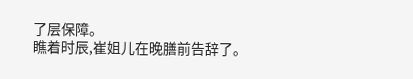了层保障。
瞧着时辰,崔姐儿在晚膳前告辞了。